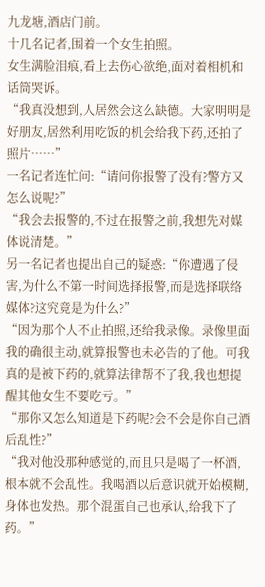九龙塘,酒店门前。
十几名记者,围着一个女生拍照。
女生满脸泪痕,看上去伤心欲绝,面对着相机和话筒哭诉。
“我真没想到,人居然会这么缺德。大家明明是好朋友,居然利用吃饭的机会给我下药,还拍了照片……”
一名记者连忙问:“请问你报警了没有?警方又怎么说呢?”
“我会去报警的,不过在报警之前,我想先对媒体说清楚。”
另一名记者也提出自己的疑惑:“你遭遇了侵害,为什么不第一时间选择报警,而是选择联络媒体?这究竟是为什么?”
“因为那个人不止拍照,还给我录像。录像里面我的确很主动,就算报警也未必告的了他。可我真的是被下药的,就算法律帮不了我,我也想提醒其他女生不要吃亏。”
“那你又怎么知道是下药呢?会不会是你自己酒后乱性?”
“我对他没那种感觉的,而且只是喝了一杯酒,根本就不会乱性。我喝酒以后意识就开始模糊,身体也发热。那个混蛋自己也承认,给我下了药。”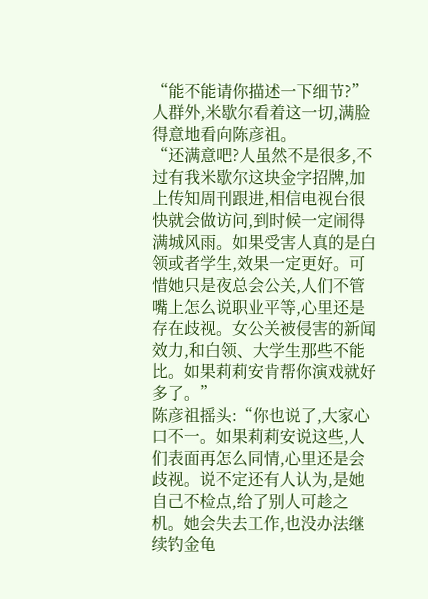“能不能请你描述一下细节?”
人群外,米歇尔看着这一切,满脸得意地看向陈彦祖。
“还满意吧?人虽然不是很多,不过有我米歇尔这块金字招牌,加上传知周刊跟进,相信电视台很快就会做访问,到时候一定闹得满城风雨。如果受害人真的是白领或者学生,效果一定更好。可惜她只是夜总会公关,人们不管嘴上怎么说职业平等,心里还是存在歧视。女公关被侵害的新闻效力,和白领、大学生那些不能比。如果莉莉安肯帮你演戏就好多了。”
陈彦祖摇头:“你也说了,大家心口不一。如果莉莉安说这些,人们表面再怎么同情,心里还是会歧视。说不定还有人认为,是她自己不检点,给了别人可趁之机。她会失去工作,也没办法继续钓金龟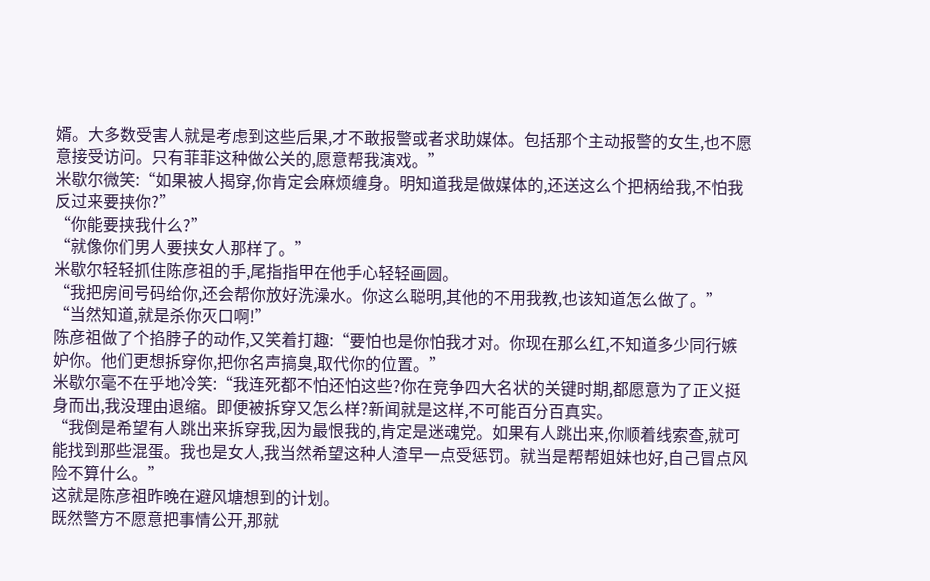婿。大多数受害人就是考虑到这些后果,才不敢报警或者求助媒体。包括那个主动报警的女生,也不愿意接受访问。只有菲菲这种做公关的,愿意帮我演戏。”
米歇尔微笑:“如果被人揭穿,你肯定会麻烦缠身。明知道我是做媒体的,还送这么个把柄给我,不怕我反过来要挟你?”
“你能要挟我什么?”
“就像你们男人要挟女人那样了。”
米歇尔轻轻抓住陈彦祖的手,尾指指甲在他手心轻轻画圆。
“我把房间号码给你,还会帮你放好洗澡水。你这么聪明,其他的不用我教,也该知道怎么做了。”
“当然知道,就是杀你灭口啊!”
陈彦祖做了个掐脖子的动作,又笑着打趣:“要怕也是你怕我才对。你现在那么红,不知道多少同行嫉妒你。他们更想拆穿你,把你名声搞臭,取代你的位置。”
米歇尔毫不在乎地冷笑:“我连死都不怕还怕这些?你在竞争四大名状的关键时期,都愿意为了正义挺身而出,我没理由退缩。即便被拆穿又怎么样?新闻就是这样,不可能百分百真实。
“我倒是希望有人跳出来拆穿我,因为最恨我的,肯定是迷魂党。如果有人跳出来,你顺着线索查,就可能找到那些混蛋。我也是女人,我当然希望这种人渣早一点受惩罚。就当是帮帮姐妹也好,自己冒点风险不算什么。”
这就是陈彦祖昨晚在避风塘想到的计划。
既然警方不愿意把事情公开,那就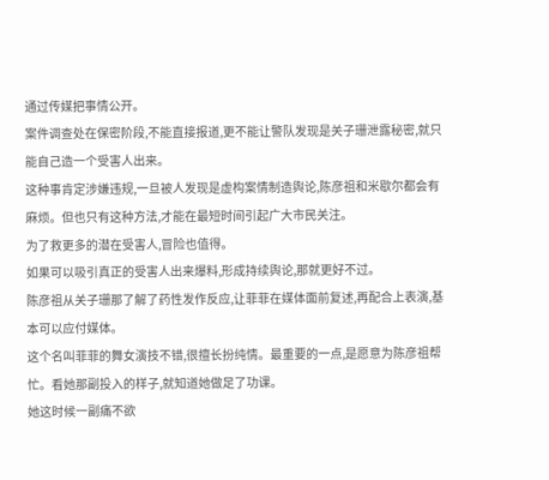通过传媒把事情公开。
案件调查处在保密阶段,不能直接报道,更不能让警队发现是关子珊泄露秘密,就只能自己造一个受害人出来。
这种事肯定涉嫌违规,一旦被人发现是虚构案情制造舆论,陈彦祖和米歇尔都会有麻烦。但也只有这种方法,才能在最短时间引起广大市民关注。
为了救更多的潜在受害人,冒险也值得。
如果可以吸引真正的受害人出来爆料,形成持续舆论,那就更好不过。
陈彦祖从关子珊那了解了药性发作反应,让菲菲在媒体面前复述,再配合上表演,基本可以应付媒体。
这个名叫菲菲的舞女演技不错,很擅长扮纯情。最重要的一点,是愿意为陈彦祖帮忙。看她那副投入的样子,就知道她做足了功课。
她这时候一副痛不欲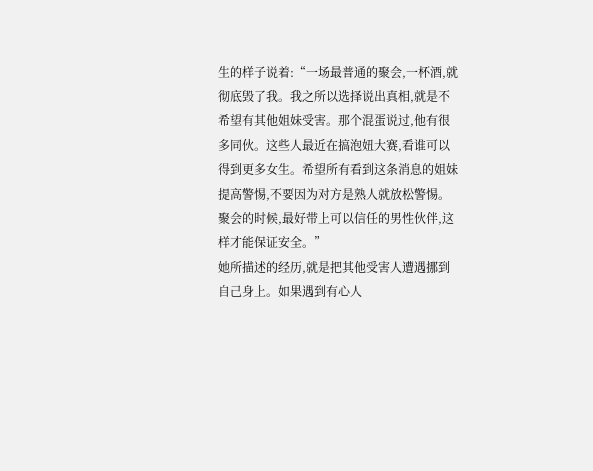生的样子说着:“一场最普通的聚会,一杯酒,就彻底毁了我。我之所以选择说出真相,就是不希望有其他姐妹受害。那个混蛋说过,他有很多同伙。这些人最近在搞泡妞大赛,看谁可以得到更多女生。希望所有看到这条消息的姐妹提高警惕,不要因为对方是熟人就放松警惕。聚会的时候,最好带上可以信任的男性伙伴,这样才能保证安全。”
她所描述的经历,就是把其他受害人遭遇挪到自己身上。如果遇到有心人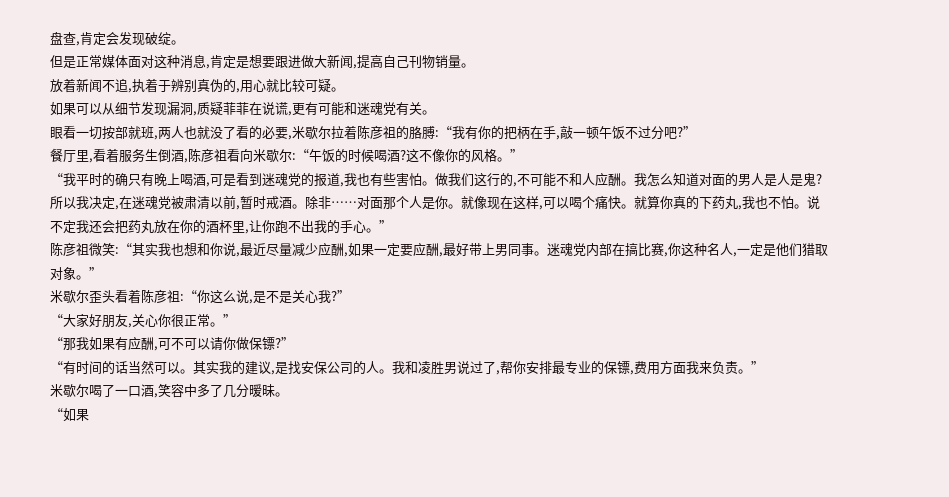盘查,肯定会发现破绽。
但是正常媒体面对这种消息,肯定是想要跟进做大新闻,提高自己刊物销量。
放着新闻不追,执着于辨别真伪的,用心就比较可疑。
如果可以从细节发现漏洞,质疑菲菲在说谎,更有可能和迷魂党有关。
眼看一切按部就班,两人也就没了看的必要,米歇尔拉着陈彦祖的胳膊:“我有你的把柄在手,敲一顿午饭不过分吧?”
餐厅里,看着服务生倒酒,陈彦祖看向米歇尔:“午饭的时候喝酒?这不像你的风格。”
“我平时的确只有晚上喝酒,可是看到迷魂党的报道,我也有些害怕。做我们这行的,不可能不和人应酬。我怎么知道对面的男人是人是鬼?所以我决定,在迷魂党被肃清以前,暂时戒酒。除非……对面那个人是你。就像现在这样,可以喝个痛快。就算你真的下药丸,我也不怕。说不定我还会把药丸放在你的酒杯里,让你跑不出我的手心。”
陈彦祖微笑:“其实我也想和你说,最近尽量减少应酬,如果一定要应酬,最好带上男同事。迷魂党内部在搞比赛,你这种名人,一定是他们猎取对象。”
米歇尔歪头看着陈彦祖:“你这么说,是不是关心我?”
“大家好朋友,关心你很正常。”
“那我如果有应酬,可不可以请你做保镖?”
“有时间的话当然可以。其实我的建议,是找安保公司的人。我和凌胜男说过了,帮你安排最专业的保镖,费用方面我来负责。”
米歇尔喝了一口酒,笑容中多了几分暧昧。
“如果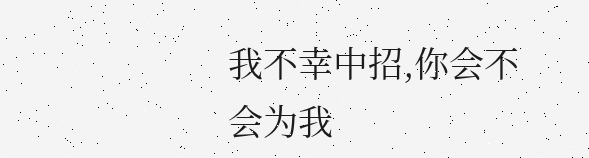我不幸中招,你会不会为我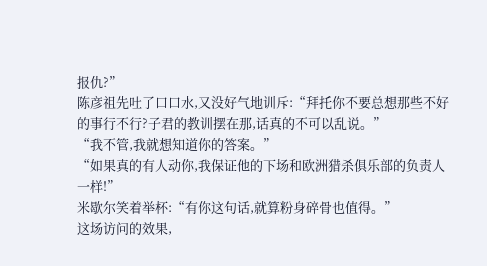报仇?”
陈彦祖先吐了口口水,又没好气地训斥:“拜托你不要总想那些不好的事行不行?子君的教训摆在那,话真的不可以乱说。”
“我不管,我就想知道你的答案。”
“如果真的有人动你,我保证他的下场和欧洲猎杀俱乐部的负责人一样!”
米歇尔笑着举杯:“有你这句话,就算粉身碎骨也值得。”
这场访问的效果,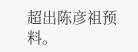超出陈彦祖预料。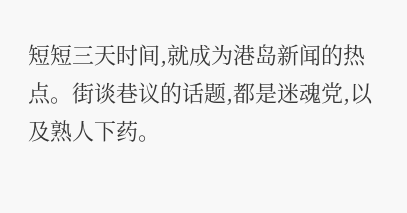短短三天时间,就成为港岛新闻的热点。街谈巷议的话题,都是迷魂党,以及熟人下药。